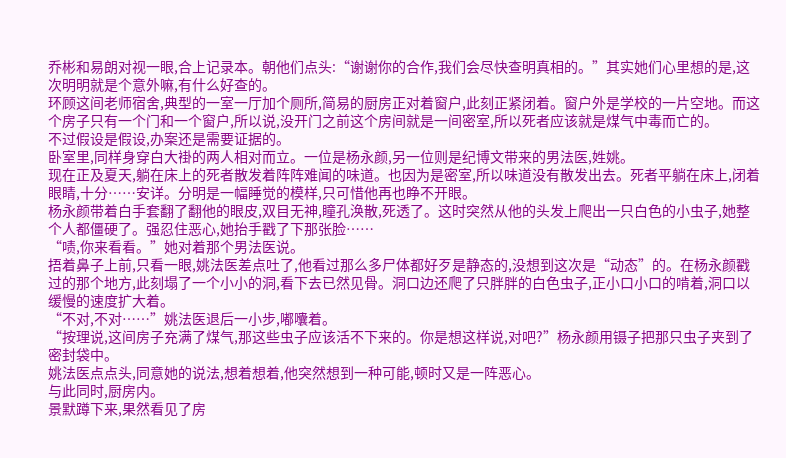乔彬和易朗对视一眼,合上记录本。朝他们点头:“谢谢你的合作,我们会尽快查明真相的。”其实她们心里想的是,这次明明就是个意外嘛,有什么好查的。
环顾这间老师宿舍,典型的一室一厅加个厕所,简易的厨房正对着窗户,此刻正紧闭着。窗户外是学校的一片空地。而这个房子只有一个门和一个窗户,所以说,没开门之前这个房间就是一间密室,所以死者应该就是煤气中毒而亡的。
不过假设是假设,办案还是需要证据的。
卧室里,同样身穿白大褂的两人相对而立。一位是杨永颜,另一位则是纪博文带来的男法医,姓姚。
现在正及夏天,躺在床上的死者散发着阵阵难闻的味道。也因为是密室,所以味道没有散发出去。死者平躺在床上,闭着眼睛,十分……安详。分明是一幅睡觉的模样,只可惜他再也睁不开眼。
杨永颜带着白手套翻了翻他的眼皮,双目无神,瞳孔涣散,死透了。这时突然从他的头发上爬出一只白色的小虫子,她整个人都僵硬了。强忍住恶心,她抬手戳了下那张脸……
“啧,你来看看。”她对着那个男法医说。
捂着鼻子上前,只看一眼,姚法医差点吐了,他看过那么多尸体都好歹是静态的,没想到这次是“动态”的。在杨永颜戳过的那个地方,此刻塌了一个小小的洞,看下去已然见骨。洞口边还爬了只胖胖的白色虫子,正小口小口的啃着,洞口以缓慢的速度扩大着。
“不对,不对……”姚法医退后一小步,嘟囔着。
“按理说,这间房子充满了煤气,那这些虫子应该活不下来的。你是想这样说,对吧?”杨永颜用镊子把那只虫子夹到了密封袋中。
姚法医点点头,同意她的说法,想着想着,他突然想到一种可能,顿时又是一阵恶心。
与此同时,厨房内。
景默蹲下来,果然看见了房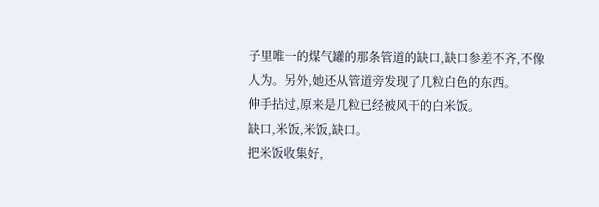子里唯一的煤气罐的那条管道的缺口,缺口参差不齐,不像人为。另外,她还从管道旁发现了几粒白色的东西。
伸手拈过,原来是几粒已经被风干的白米饭。
缺口,米饭,米饭,缺口。
把米饭收集好,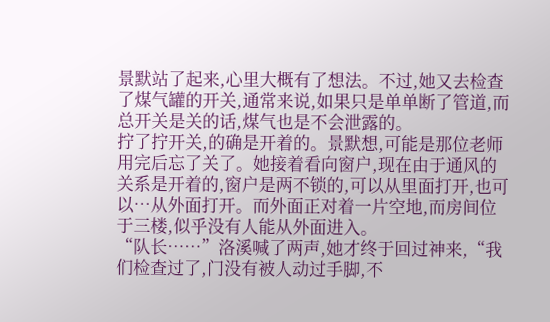景默站了起来,心里大概有了想法。不过,她又去检查了煤气罐的开关,通常来说,如果只是单单断了管道,而总开关是关的话,煤气也是不会泄露的。
拧了拧开关,的确是开着的。景默想,可能是那位老师用完后忘了关了。她接着看向窗户,现在由于通风的关系是开着的,窗户是两不锁的,可以从里面打开,也可以…从外面打开。而外面正对着一片空地,而房间位于三楼,似乎没有人能从外面进入。
“队长……”洛溪喊了两声,她才终于回过神来,“我们检查过了,门没有被人动过手脚,不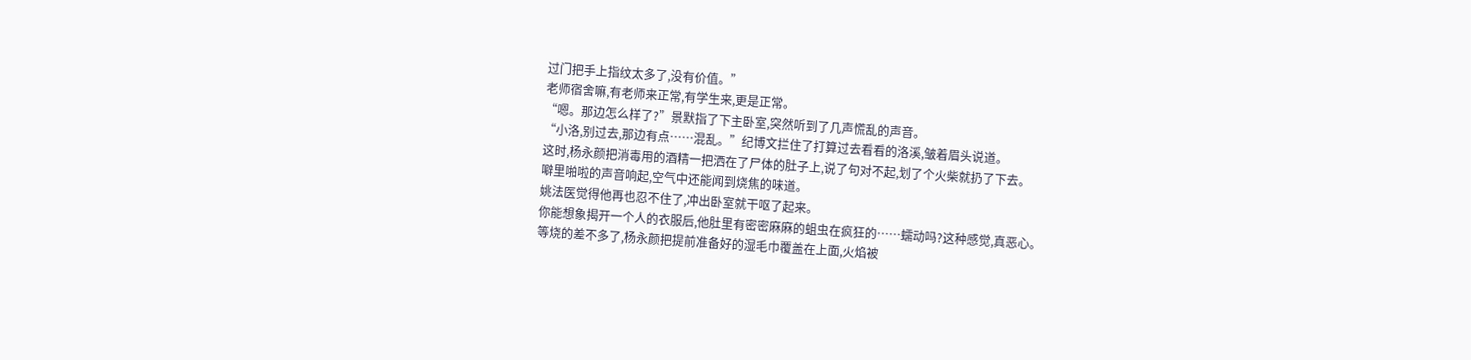过门把手上指纹太多了,没有价值。”
老师宿舍嘛,有老师来正常,有学生来,更是正常。
“嗯。那边怎么样了?”景默指了下主卧室,突然听到了几声慌乱的声音。
“小洛,别过去,那边有点……混乱。”纪博文拦住了打算过去看看的洛溪,皱着眉头说道。
这时,杨永颜把消毒用的酒精一把洒在了尸体的肚子上,说了句对不起,划了个火柴就扔了下去。
噼里啪啦的声音响起,空气中还能闻到烧焦的味道。
姚法医觉得他再也忍不住了,冲出卧室就干呕了起来。
你能想象揭开一个人的衣服后,他肚里有密密麻麻的蛆虫在疯狂的……蠕动吗?这种感觉,真恶心。
等烧的差不多了,杨永颜把提前准备好的湿毛巾覆盖在上面,火焰被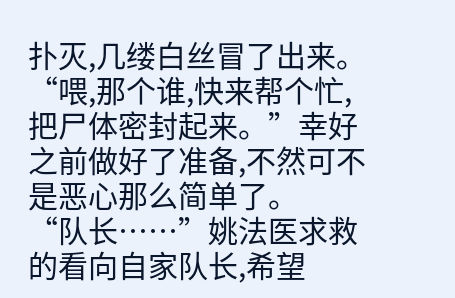扑灭,几缕白丝冒了出来。
“喂,那个谁,快来帮个忙,把尸体密封起来。”幸好之前做好了准备,不然可不是恶心那么简单了。
“队长……”姚法医求救的看向自家队长,希望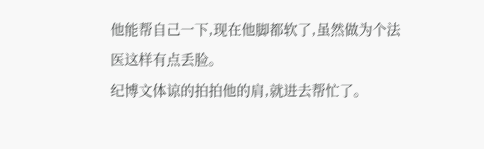他能帮自己一下,现在他脚都软了,虽然做为个法医这样有点丢脸。
纪博文体谅的拍拍他的肩,就进去帮忙了。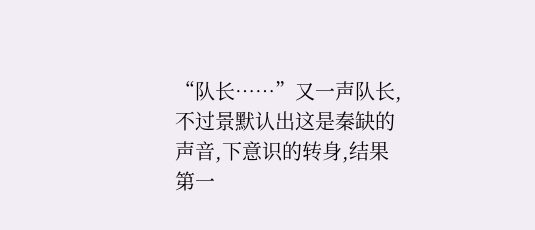“队长……”又一声队长,不过景默认出这是秦缺的声音,下意识的转身,结果第一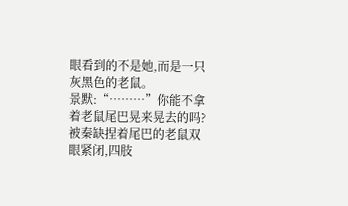眼看到的不是她,而是一只灰黑色的老鼠。
景默:“………”你能不拿着老鼠尾巴晃来晃去的吗?
被秦缺捏着尾巴的老鼠双眼紧闭,四肢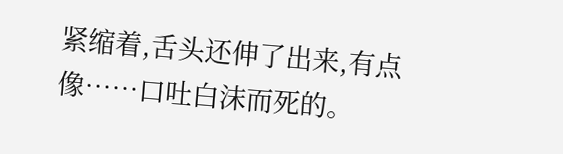紧缩着,舌头还伸了出来,有点像……口吐白沫而死的。